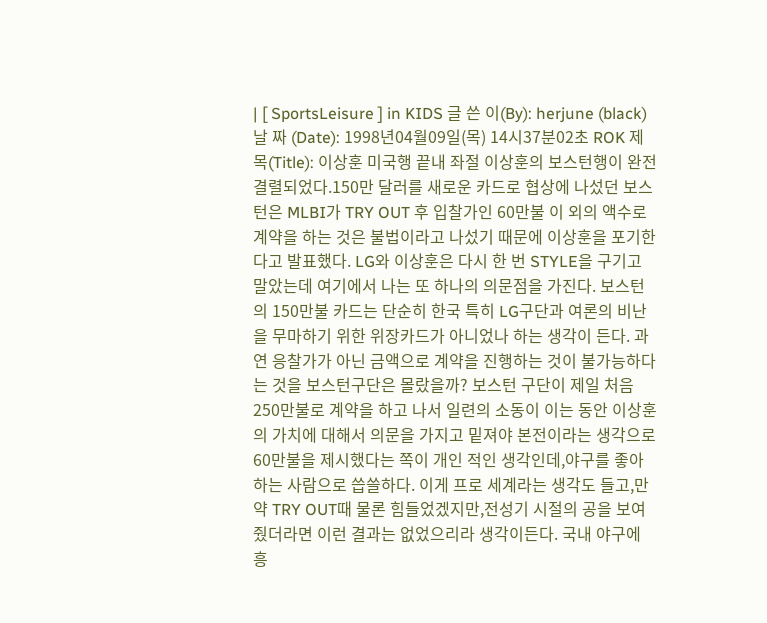| [ SportsLeisure ] in KIDS 글 쓴 이(By): herjune (black) 날 짜 (Date): 1998년04월09일(목) 14시37분02초 ROK 제 목(Title): 이상훈 미국행 끝내 좌절 이상훈의 보스턴행이 완전 결렬되었다.150만 달러를 새로운 카드로 협상에 나섰던 보스턴은 MLBI가 TRY OUT 후 입찰가인 60만불 이 외의 액수로 계약을 하는 것은 불법이라고 나섰기 때문에 이상훈을 포기한다고 발표했다. LG와 이상훈은 다시 한 번 STYLE을 구기고 말았는데 여기에서 나는 또 하나의 의문점을 가진다. 보스턴의 150만불 카드는 단순히 한국 특히 LG구단과 여론의 비난을 무마하기 위한 위장카드가 아니었나 하는 생각이 든다. 과연 응찰가가 아닌 금액으로 계약을 진행하는 것이 불가능하다는 것을 보스턴구단은 몰랐을까? 보스턴 구단이 제일 처음 250만불로 계약을 하고 나서 일련의 소동이 이는 동안 이상훈의 가치에 대해서 의문을 가지고 밑져야 본전이라는 생각으로 60만불을 제시했다는 쪽이 개인 적인 생각인데,야구를 좋아하는 사람으로 씁쓸하다. 이게 프로 세계라는 생각도 들고,만약 TRY OUT때 물론 힘들었겠지만,전성기 시절의 공을 보여줬더라면 이런 결과는 없었으리라 생각이든다. 국내 야구에 흥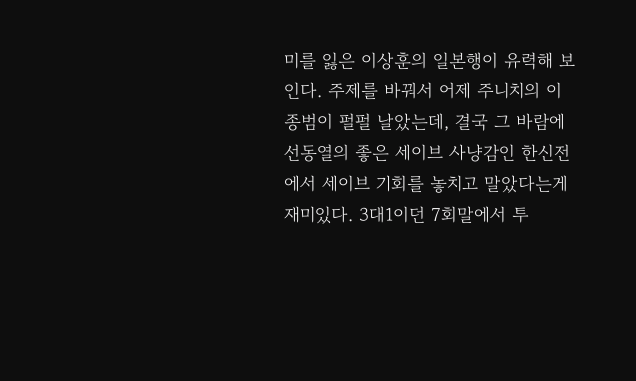미를 잃은 이상훈의 일본행이 유력해 보인다. 주제를 바꿔서 어제 주니치의 이종범이 펄펄 날았는데, 결국 그 바람에 선동열의 좋은 세이브 사냥감인 한신전에서 세이브 기회를 놓치고 말았다는게 재미있다. 3대1이던 7회말에서 투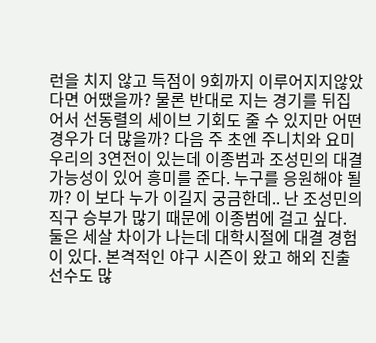런을 치지 않고 득점이 9회까지 이루어지지않았다면 어땠을까? 물론 반대로 지는 경기를 뒤집어서 선동렬의 세이브 기회도 줄 수 있지만 어떤 경우가 더 많을까? 다음 주 초엔 주니치와 요미우리의 3연전이 있는데 이종범과 조성민의 대결 가능성이 있어 흥미를 준다. 누구를 응원해야 될까? 이 보다 누가 이길지 궁금한데.. 난 조성민의 직구 승부가 많기 때문에 이종범에 걸고 싶다. 둘은 세살 차이가 나는데 대학시절에 대결 경험이 있다. 본격적인 야구 시즌이 왔고 해외 진출 선수도 많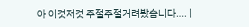아 이것저것 주절주절거려봤슴니다…. |